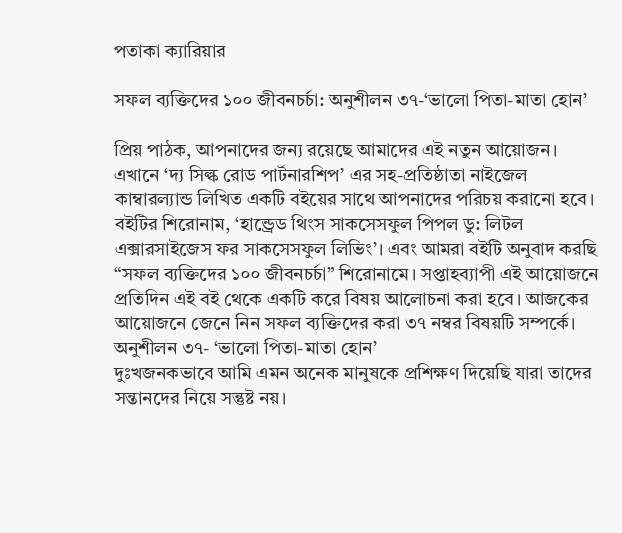পতাকা ক্যারিয়ার

সফল ব্যক্তিদের ১০০ জীবনচর্চা: অনুশীলন ৩৭-‘ভালো পিতা-মাতা হোন’

প্রিয় পাঠক, আপনাদের জন্য রয়েছে আমাদের এই নতুন আয়োজন। এখানে ‘দ্য সিল্ক রোড পার্টনারশিপ’ এর সহ-প্রতিষ্ঠাতা নাইজেল কাম্বারল্যান্ড লিখিত একটি বইয়ের সাথে আপনাদের পরিচয় করানো হবে। বইটির শিরোনাম, ‘হান্ড্রেড থিংস সাকসেসফুল পিপল ডু: লিটল এক্সারসাইজেস ফর সাকসেসফুল লিভিং’। এবং আমরা বইটি অনুবাদ করছি “সফল ব্যক্তিদের ১০০ জীবনচর্চা” শিরোনামে। সপ্তাহব্যাপী এই আয়োজনে প্রতিদিন এই বই থেকে একটি করে বিষয় আলোচনা করা হবে। আজকের আয়োজনে জেনে নিন সফল ব্যক্তিদের করা ৩৭ নম্বর বিষয়টি সম্পর্কে।
অনুশীলন ৩৭- ‘ভালো পিতা-মাতা হোন’
দুঃখজনকভাবে আমি এমন অনেক মানুষকে প্রশিক্ষণ দিয়েছি যারা তাদের সন্তানদের নিয়ে সন্তুষ্ট নয়।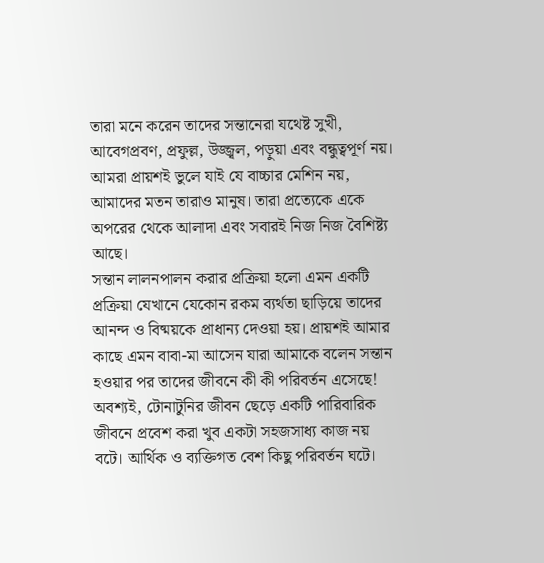তারা মনে করেন তাদের সন্তানেরা যথেষ্ট সুখী, আবেগপ্রবণ, প্রফুল্ল, উজ্জ্বল, পড়ুয়া এবং বন্ধুত্বপূর্ণ নয়। আমরা প্রায়শই ভুলে যাই যে বাচ্চার মেশিন নয়, আমাদের মতন তারাও মানুষ। তারা প্রত্যেকে একে অপরের থেকে আলাদা এবং সবারই নিজ নিজ বৈশিষ্ট্য আছে।
সন্তান লালনপালন করার প্রক্রিয়া হলো এমন একটি প্রক্রিয়া যেখানে যেকোন রকম ব্যর্থতা ছাড়িয়ে তাদের আনন্দ ও বিষ্ময়কে প্রাধান্য দেওয়া হয়। প্রায়শই আমার কাছে এমন বাবা-মা আসেন যারা আমাকে বলেন সন্তান হওয়ার পর তাদের জীবনে কী কী পরিবর্তন এসেছে! অবশ্যই, টোনাটুনির জীবন ছেড়ে একটি পারিবারিক জীবনে প্রবেশ করা খুব একটা সহজসাধ্য কাজ নয় বটে। আর্থিক ও ব্যক্তিগত বেশ কিছু পরিবর্তন ঘটে।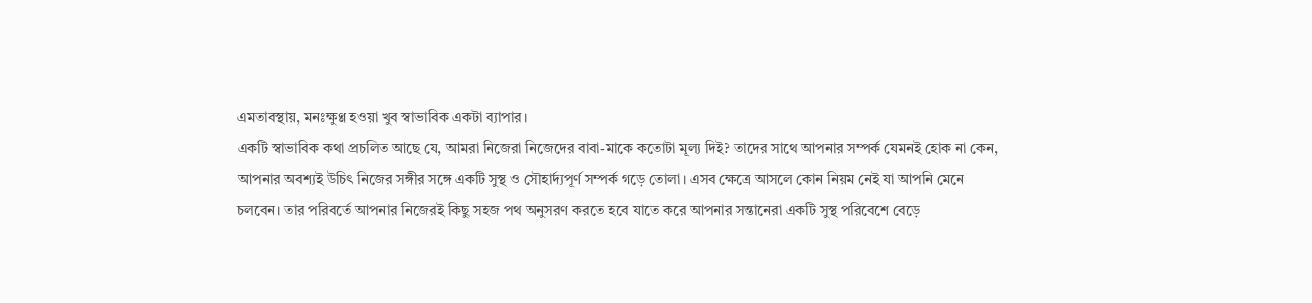এমতাবস্থায়, মনঃক্ষুণ্ণ হওয়া খুব স্বাভাবিক একটা ব্যাপার।
একটি স্বাভাবিক কথা প্রচলিত আছে যে, আমরা নিজেরা নিজেদের বাবা-মাকে কতোটা মূল্য দিই? তাদের সাথে আপনার সম্পর্ক যেমনই হোক না কেন, আপনার অবশ্যই উচিৎ নিজের সঙ্গীর সঙ্গে একটি সুস্থ ও সৌহার্দ্যপূর্ণ সম্পর্ক গড়ে তোলা। এসব ক্ষেত্রে আসলে কোন নিয়ম নেই যা আপনি মেনে চলবেন। তার পরিবর্তে আপনার নিজেরই কিছু সহজ পথ অনুসরণ করতে হবে যাতে করে আপনার সন্তানেরা একটি সুস্থ পরিবেশে বেড়ে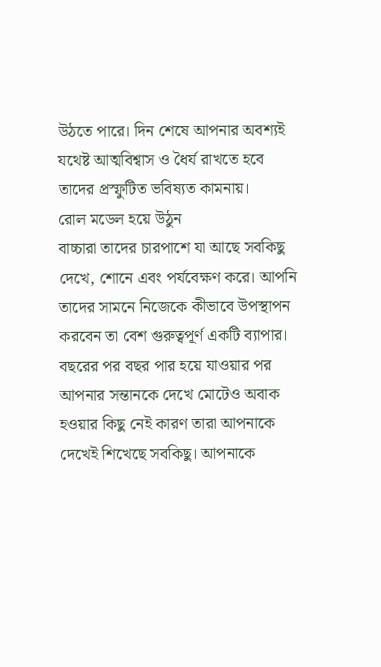উঠতে পারে। দিন শেষে আপনার অবশ্যই যথেষ্ট আত্মবিশ্বাস ও ধৈর্য রাখতে হবে তাদের প্রস্ফুটিত ভবিষ্যত কামনায়।
রোল মডেল হয়ে উঠুন
বাচ্চারা তাদের চারপাশে যা আছে সবকিছু দেখে, শোনে এবং পর্যবেক্ষণ করে। আপনি তাদের সামনে নিজেকে কীভাবে উপস্থাপন করবেন তা বেশ গুরুত্বপূর্ণ একটি ব্যাপার। বছরের পর বছর পার হয়ে যাওয়ার পর আপনার সন্তানকে দেখে মোটেও অবাক হওয়ার কিছু নেই কারণ তারা আপনাকে দেখেই শিখেছে সবকিছু। আপনাকে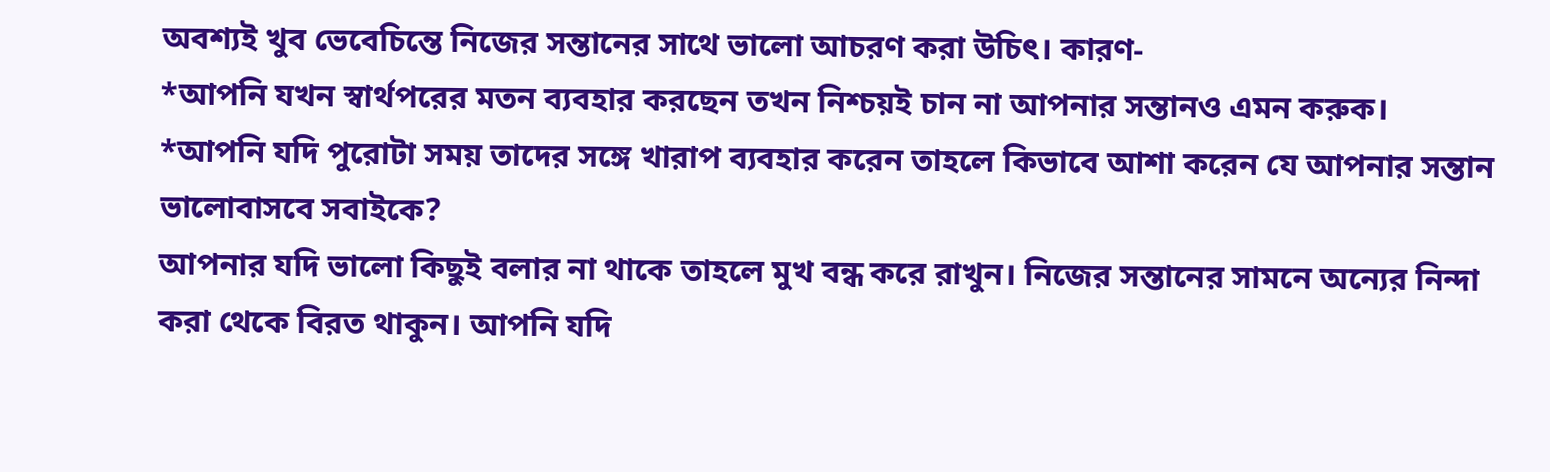অবশ্যই খুব ভেবেচিন্তে নিজের সন্তানের সাথে ভালো আচরণ করা উচিৎ। কারণ-
*আপনি যখন স্বার্থপরের মতন ব্যবহার করছেন তখন নিশ্চয়ই চান না আপনার সন্তানও এমন করুক।
*আপনি যদি পুরোটা সময় তাদের সঙ্গে খারাপ ব্যবহার করেন তাহলে কিভাবে আশা করেন যে আপনার সন্তান ভালোবাসবে সবাইকে?
আপনার যদি ভালো কিছুই বলার না থাকে তাহলে মুখ বন্ধ করে রাখুন। নিজের সন্তানের সামনে অন্যের নিন্দা করা থেকে বিরত থাকুন। আপনি যদি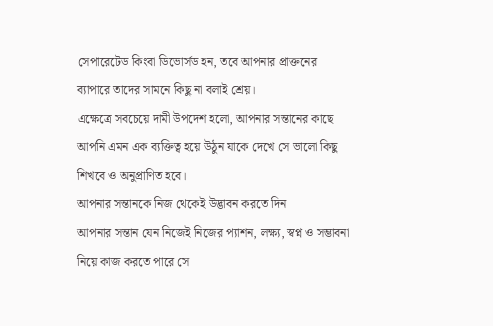সেপারেটেড কিংবা ডিভোর্সড হন, তবে আপনার প্রাক্তনের ব্যাপারে তাদের সামনে কিছু না বলাই শ্রেয়।
এক্ষেত্রে সবচেয়ে দামী উপদেশ হলো, আপনার সন্তানের কাছে আপনি এমন এক ব্যক্তিত্ব হয়ে উঠুন যাকে দেখে সে ভালো কিছু শিখবে ও অনুপ্রাণিত হবে।
আপনার সন্তানকে নিজ থেকেই উদ্ভাবন করতে দিন
আপনার সন্তান যেন নিজেই নিজের প্যাশন, লক্ষ্য, স্বপ্ন ও সম্ভাবনা নিয়ে কাজ করতে পারে সে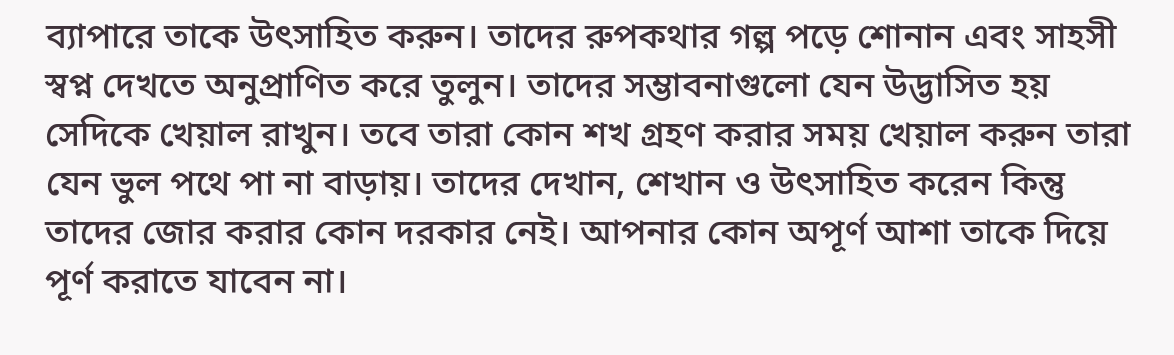ব্যাপারে তাকে উৎসাহিত করুন। তাদের রুপকথার গল্প পড়ে শোনান এবং সাহসী স্বপ্ন দেখতে অনুপ্রাণিত করে তুলুন। তাদের সম্ভাবনাগুলো যেন উদ্ভাসিত হয় সেদিকে খেয়াল রাখুন। তবে তারা কোন শখ গ্রহণ করার সময় খেয়াল করুন তারা যেন ভুল পথে পা না বাড়ায়। তাদের দেখান, শেখান ও উৎসাহিত করেন কিন্তু তাদের জোর করার কোন দরকার নেই। আপনার কোন অপূর্ণ আশা তাকে দিয়ে পূর্ণ করাতে যাবেন না।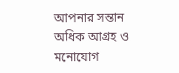আপনার সন্তান অধিক আগ্রহ ও মনোযোগ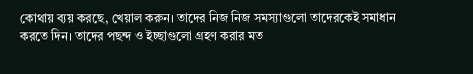কোথায় ব্যয় করছে, খেয়াল করুন। তাদের নিজ নিজ সমস্যাগুলো তাদেরকেই সমাধান করতে দিন। তাদের পছন্দ ও ইচ্ছাগুলো গ্রহণ করার মত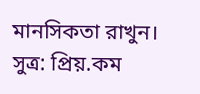মানসিকতা রাখুন।
সুত্র: প্রিয়.কম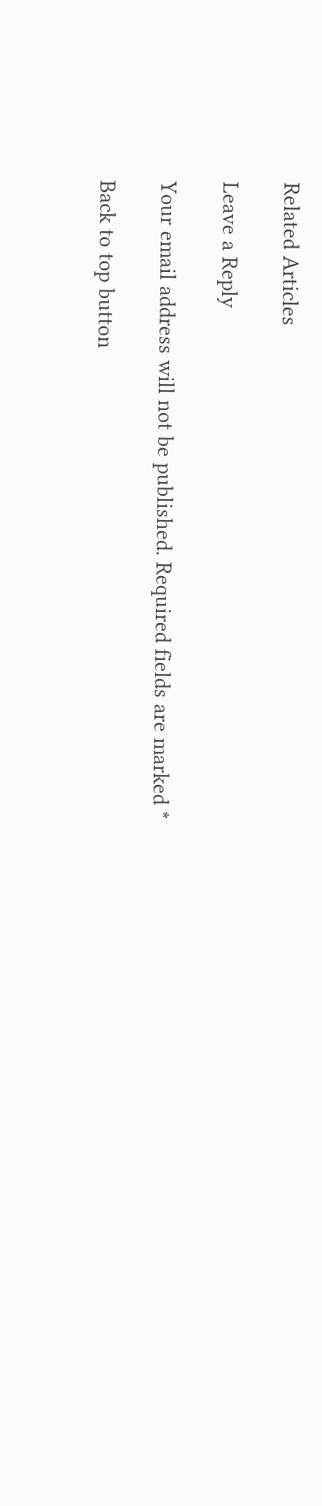Related Articles

Leave a Reply

Your email address will not be published. Required fields are marked *

Back to top button